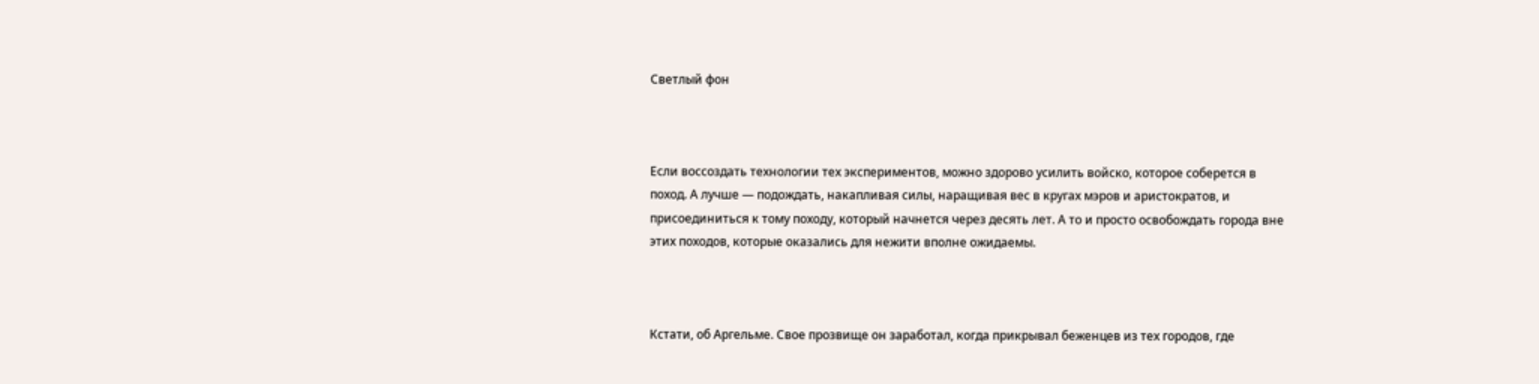Светлый фон



Если воссоздать технологии тех экспериментов, можно здорово усилить войско, которое соберется в поход. А лучше — подождать, накапливая силы, наращивая вес в кругах мэров и аристократов, и присоединиться к тому походу, который начнется через десять лет. А то и просто освобождать города вне этих походов, которые оказались для нежити вполне ожидаемы.



Кстати, об Аргельме. Свое прозвище он заработал, когда прикрывал беженцев из тех городов, где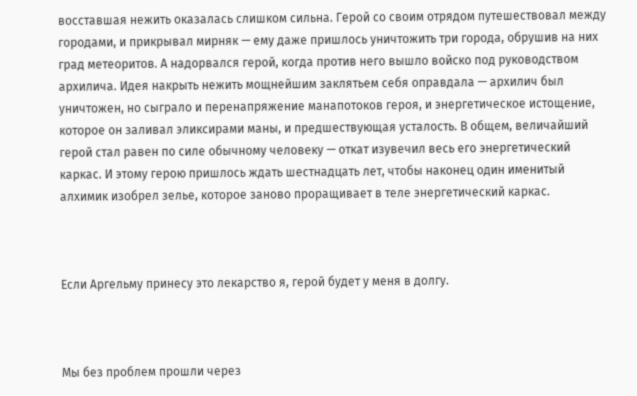восставшая нежить оказалась слишком сильна. Герой со своим отрядом путешествовал между городами, и прикрывал мирняк — ему даже пришлось уничтожить три города, обрушив на них град метеоритов. А надорвался герой, когда против него вышло войско под руководством архилича. Идея накрыть нежить мощнейшим заклятьем себя оправдала — архилич был уничтожен, но сыграло и перенапряжение манапотоков героя, и энергетическое истощение, которое он заливал эликсирами маны, и предшествующая усталость. В общем, величайший герой стал равен по силе обычному человеку — откат изувечил весь его энергетический каркас. И этому герою пришлось ждать шестнадцать лет, чтобы наконец один именитый алхимик изобрел зелье, которое заново проращивает в теле энергетический каркас.



Если Аргельму принесу это лекарство я, герой будет у меня в долгу.



Мы без проблем прошли через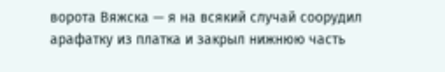ворота Вяжска — я на всякий случай соорудил арафатку из платка и закрыл нижнюю часть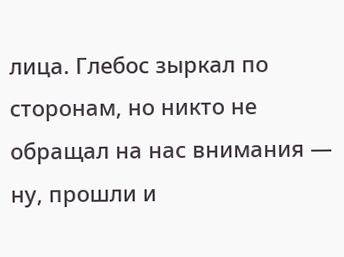лица. Глебос зыркал по сторонам, но никто не обращал на нас внимания — ну, прошли и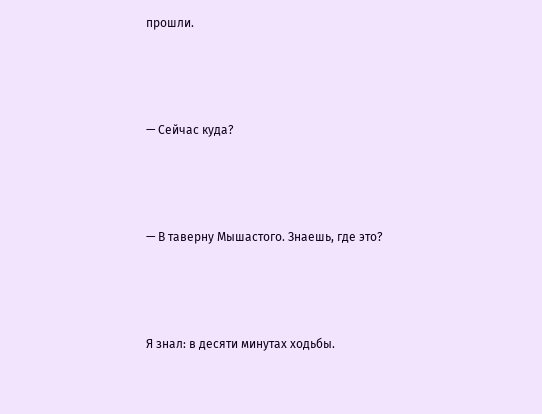прошли.



— Сейчас куда?



— В таверну Мышастого. Знаешь, где это?



Я знал: в десяти минутах ходьбы.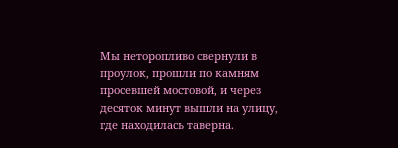Мы неторопливо свернули в проулок, прошли по камням просевшей мостовой, и через десяток минут вышли на улицу, где находилась таверна.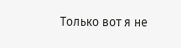Только вот я не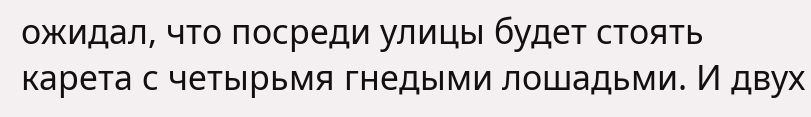ожидал, что посреди улицы будет стоять карета с четырьмя гнедыми лошадьми. И двух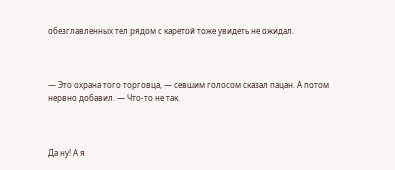обезглавленных тел рядом с каретой тоже увидеть не ожидал.



— Это охрана того торговца, — севшим голосом сказал пацан. А потом нервно добавил. — Что-то не так.



Да ну! А я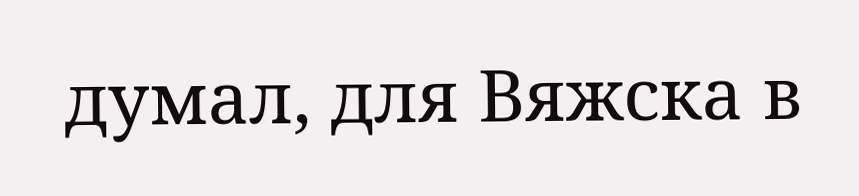думал, для Вяжска в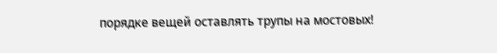порядке вещей оставлять трупы на мостовых!